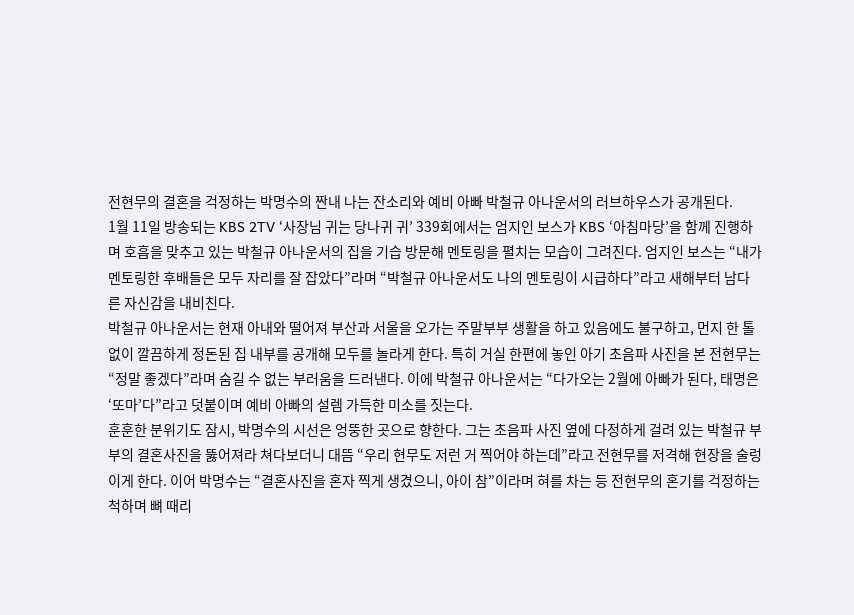전현무의 결혼을 걱정하는 박명수의 짠내 나는 잔소리와 예비 아빠 박철규 아나운서의 러브하우스가 공개된다.
1월 11일 방송되는 KBS 2TV ‘사장님 귀는 당나귀 귀’ 339회에서는 엄지인 보스가 KBS ‘아침마당’을 함께 진행하며 호흡을 맞추고 있는 박철규 아나운서의 집을 기습 방문해 멘토링을 펼치는 모습이 그려진다. 엄지인 보스는 “내가 멘토링한 후배들은 모두 자리를 잘 잡았다”라며 “박철규 아나운서도 나의 멘토링이 시급하다”라고 새해부터 남다른 자신감을 내비친다.
박철규 아나운서는 현재 아내와 떨어져 부산과 서울을 오가는 주말부부 생활을 하고 있음에도 불구하고, 먼지 한 톨 없이 깔끔하게 정돈된 집 내부를 공개해 모두를 놀라게 한다. 특히 거실 한편에 놓인 아기 초음파 사진을 본 전현무는 “정말 좋겠다”라며 숨길 수 없는 부러움을 드러낸다. 이에 박철규 아나운서는 “다가오는 2월에 아빠가 된다, 태명은 ‘또마’다”라고 덧붙이며 예비 아빠의 설렘 가득한 미소를 짓는다.
훈훈한 분위기도 잠시, 박명수의 시선은 엉뚱한 곳으로 향한다. 그는 초음파 사진 옆에 다정하게 걸려 있는 박철규 부부의 결혼사진을 뚫어져라 쳐다보더니 대뜸 “우리 현무도 저런 거 찍어야 하는데”라고 전현무를 저격해 현장을 술렁이게 한다. 이어 박명수는 “결혼사진을 혼자 찍게 생겼으니, 아이 참”이라며 혀를 차는 등 전현무의 혼기를 걱정하는 척하며 뼈 때리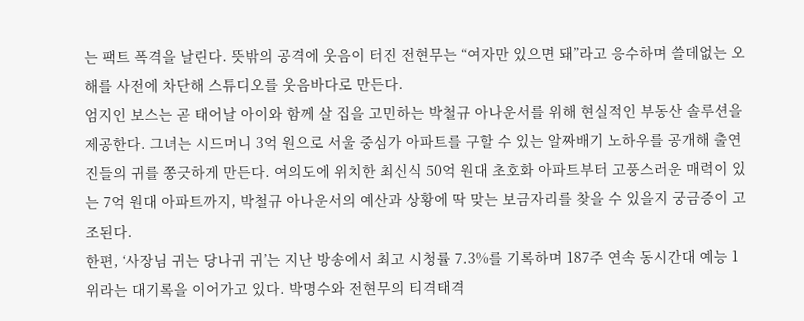는 팩트 폭격을 날린다. 뜻밖의 공격에 웃음이 터진 전현무는 “여자만 있으면 돼”라고 응수하며 쓸데없는 오해를 사전에 차단해 스튜디오를 웃음바다로 만든다.
엄지인 보스는 곧 태어날 아이와 함께 살 집을 고민하는 박철규 아나운서를 위해 현실적인 부동산 솔루션을 제공한다. 그녀는 시드머니 3억 원으로 서울 중심가 아파트를 구할 수 있는 알짜배기 노하우를 공개해 출연진들의 귀를 쫑긋하게 만든다. 여의도에 위치한 최신식 50억 원대 초호화 아파트부터 고풍스러운 매력이 있는 7억 원대 아파트까지, 박철규 아나운서의 예산과 상황에 딱 맞는 보금자리를 찾을 수 있을지 궁금증이 고조된다.
한편, ‘사장님 귀는 당나귀 귀’는 지난 방송에서 최고 시청률 7.3%를 기록하며 187주 연속 동시간대 예능 1위라는 대기록을 이어가고 있다. 박명수와 전현무의 티격태격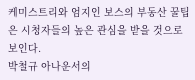케미스트리와 엄지인 보스의 부동산 꿀팁은 시청자들의 높은 관심을 받을 것으로 보인다.
박철규 아나운서의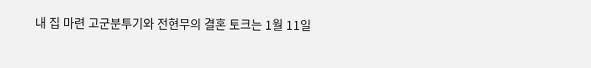내 집 마련 고군분투기와 전현무의 결혼 토크는 1월 11일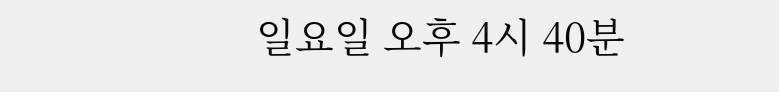일요일 오후 4시 40분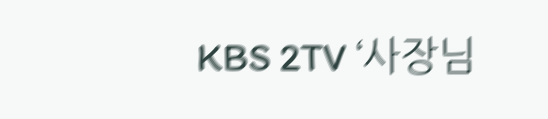KBS 2TV ‘사장님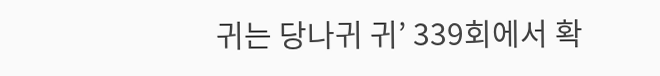귀는 당나귀 귀’ 339회에서 확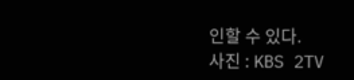인할 수 있다.
사진 : KBS 2TV